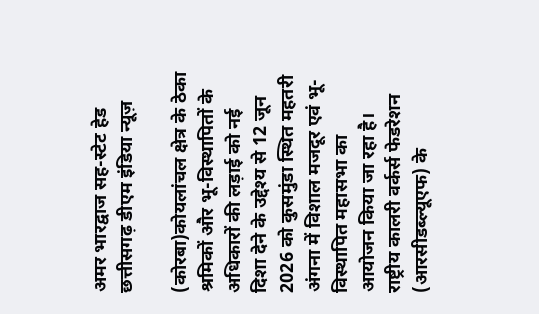अमर भारद्वाज सह-स्टेट हेड छत्तीसगढ़ डीएम इंडिया न्यूज़

(कोरबा)कोयलांचल क्षेत्र के ठेका श्रमिकों और भू-विस्थापितों के अधिकारों की लड़ाई को नई दिशा देने के उद्देश्य से 12 जून 2026 को कुसमुंडा स्थित महतरी अंगना में विशाल मजदूर एवं भू-विस्थापित महासभा का आयोजन किया जा रहा है। राष्ट्रीय कालरी वर्कर्स फेडरेशन (आरसीडब्ल्यूएफ) के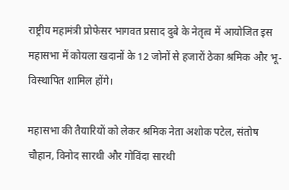राष्ट्रीय महामंत्री प्रोफेसर भागवत प्रसाद दुबे के नेतृत्व में आयोजित इस महासभा में कोयला खदानों के 12 जोनों से हजारों ठेका श्रमिक और भू-विस्थापित शामिल होंगे।

महासभा की तैयारियों को लेकर श्रमिक नेता अशोक पटेल, संतोष चौहान, विनोद सारथी और गोविंदा सारथी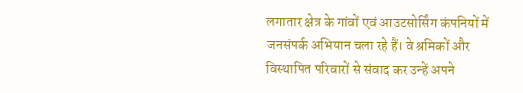लगातार क्षेत्र के गांवों एवं आउटसोर्सिंग कंपनियों में जनसंपर्क अभियान चला रहे हैं। वे श्रमिकों और विस्थापित परिवारों से संवाद कर उन्हें अपने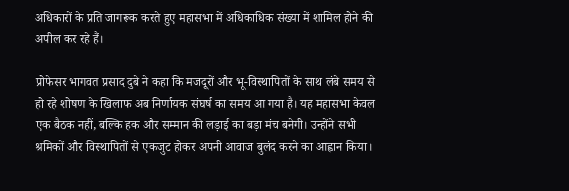अधिकारों के प्रति जागरूक करते हुए महासभा में अधिकाधिक संख्या में शामिल होने की अपील कर रहे हैं।

प्रोफेसर भागवत प्रसाद दुबे ने कहा कि मजदूरों और भू-विस्थापितों के साथ लंबे समय से हो रहे शोषण के खिलाफ अब निर्णायक संघर्ष का समय आ गया है। यह महासभा केवल एक बैठक नहीं, बल्कि हक और सम्मान की लड़ाई का बड़ा मंच बनेगी। उन्होंने सभी श्रमिकों और विस्थापितों से एकजुट होकर अपनी आवाज बुलंद करने का आह्वान किया।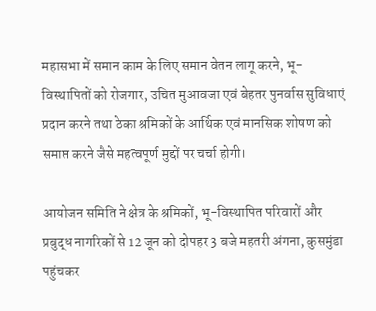महासभा में समान काम के लिए समान वेतन लागू करने, भू-विस्थापितों को रोजगार, उचित मुआवजा एवं बेहतर पुनर्वास सुविधाएं प्रदान करने तथा ठेका श्रमिकों के आर्थिक एवं मानसिक शोषण को समाप्त करने जैसे महत्वपूर्ण मुद्दों पर चर्चा होगी।

आयोजन समिति ने क्षेत्र के श्रमिकों, भू-विस्थापित परिवारों और प्रबुद्ध नागरिकों से 12 जून को दोपहर 3 बजे महतरी अंगना, कुसमुंडा पहुंचकर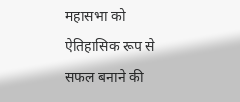महासभा को ऐतिहासिक रूप से सफल बनाने की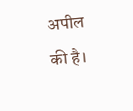अपील की है।